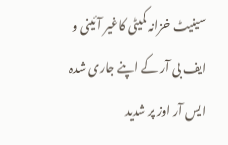سینیٹ خزانہ کمیٹی کاغیر آئینی و ایف بی آر کے اپنے جاری شدہ ایس آر اوز پر شدید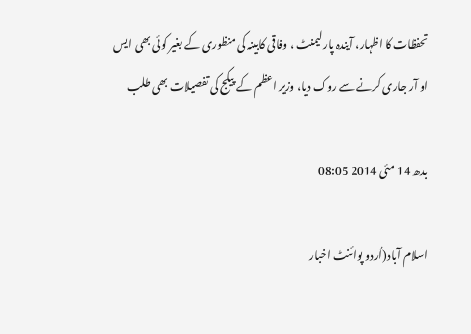تحفظات کا اظہار، آیندہ پارلیمنٹ ، وفاقی کابینہ کی منظوری کے بغیر کوئی بھی ایس او آر جاری کرنے سے روک دیا، وزیر اعظم کے پیکج کی تفصیلات بھی طلب

بدھ 14 مئی 2014 08:05

اسلام آباد(اُردو پوائنٹ اخبار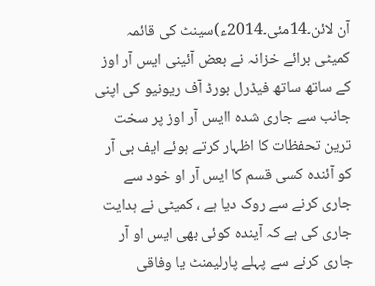آن لائن۔14مئی۔2014ء)سینٹ کی قائمہ کمیٹی برائے خزانہ نے بعض آئینی ایس آر اوز کے ساتھ ساتھ فیڈرل بورڈ آف ریونیو کی اپنی جانب سے جاری شدہ اایس آر اوز پر سخت ترین تحفظات کا اظہار کرتے ہوئے ایف بی آر کو آئندہ کسی قسم کا ایس آر او خود سے جاری کرنے سے روک دیا ہے ، کمیٹی نے ہدایت جاری کی ہے کہ آیندہ کوئی بھی ایس او آر جاری کرنے سے پہلے پارلیمنٹ یا وفاقی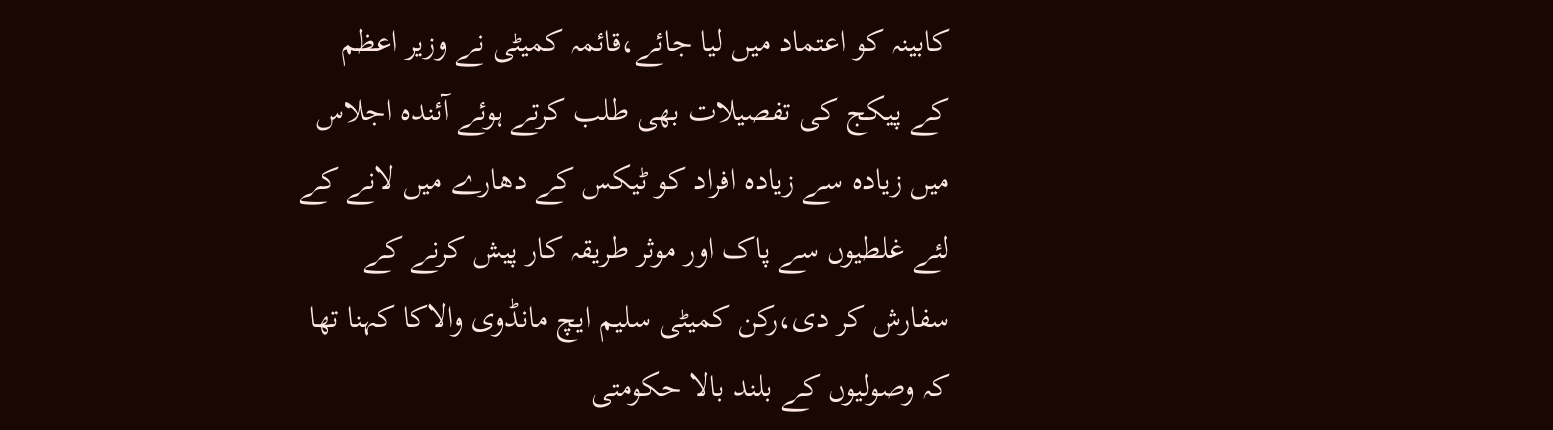کابینہ کو اعتماد میں لیا جائے،قائمہ کمیٹی نے وزیر اعظم کے پیکج کی تفصیلات بھی طلب کرتے ہوئے آئندہ اجلاس میں زیادہ سے زیادہ افراد کو ٹیکس کے دھارے میں لانے کے لئے غلطیوں سے پاک اور موثر طریقہ کار پیش کرنے کے سفارش کر دی،رکن کمیٹی سلیم ایچ مانڈوی والاکا کہنا تھا کہ وصولیوں کے بلند بالا حکومتی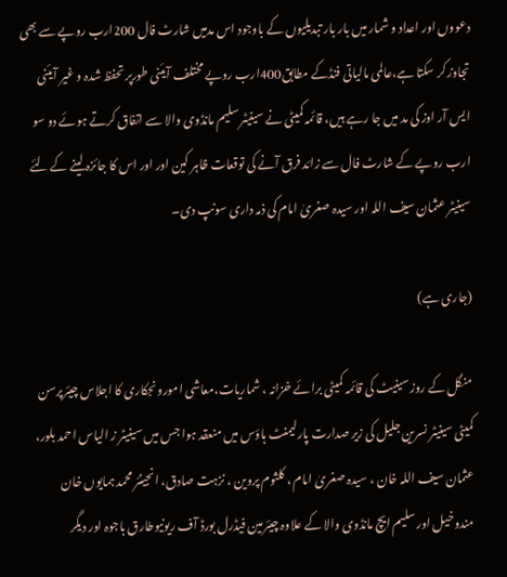دعووں اور اعداد و شمار میں بار بار تبدیلیوں کے باوجود اس مدمیں شارٹ فال 200ارب روپے سے بھی تجاوز کر سکتا ہے،عالمی مالیاتی فنڈکے مطابق400ارب روپے مختلف آیئنی طورپر تحفظ شدہ و غیر آیئنی ایس آر اوز کی مد میں جا رہے ہیں، قائمہ کمیٹی نے سینیٹر سلیم مانڈوی والا سے اتفاق کرتے ہوئے دو سو ارب روپے کے شارٹ فال سے زائد فرق آنے کی توقعات ظاہر کین اور اور اس کا جائزہ لینے کے لئے سینیٹر عثمان سیف اللہ اور سیدہ صغریٰ امام کی ذمہ داری سونپ دی۔

(جاری ہے)

منگل کے روز سینیٹ کی قائمہ کمیٹی برائے خزانہ ، شماریات،معاشی امورو نجکاری کا اجلاس چیئرپرسن کمیٹی سینیٹر نسرین جلیل کی زیر صدارت پارلیمنٹ ہاؤس میں منعقد ہوا جس میں سینیٹر ز الیاس احمد بلور، عثمان سیف اللہ خان ، سیدہ صغریٰ امام ، کلثوم پروین ، نزہت صادق، انجینئر محمد ہمایوں خان مندوخیل اور سلیم ایچ مانڈوی والا کے علاوہ چیئرمین فیڈرل بورڈ آف ریونیوطارق باجوہ اور دیگر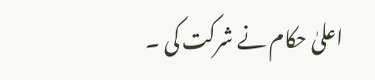اعلیٰ حکام نے شرکت کی ۔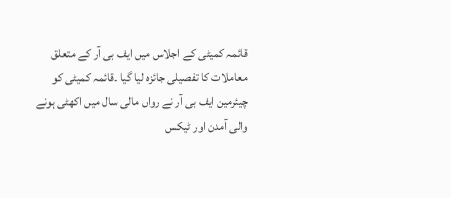قائمہ کمیٹی کے اجلاس میں ایف بی آر کے متعلق معاملات کا تفصیلی جائزہ لیا گیا ۔قائمہ کمیٹی کو چیئرمین ایف بی آر نے رواں مالی سال میں اکھٹی ہونے والی آمدن اور ٹیکس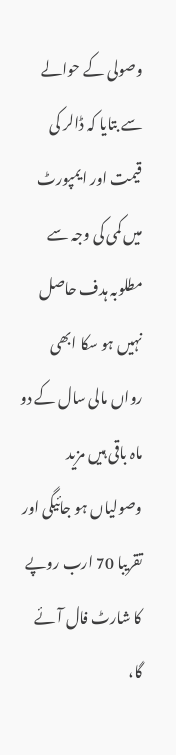وصولی کے حوالے سے بتایا کہ ڈالر کی قیمت اور ایمپورٹ میں کمی کی وجہ سے مطلوبہ ہدف حاصل نہیں ہو سکا ابھی رواں مالی سال کے دو ماہ باقی ہیں مزید وصولیاں ہو جائیگی اور تقریبا 70 ارب روپے کا شارٹ فال آئے گا،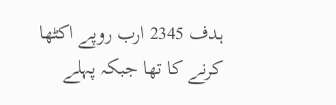ہدف 2345 ارب روپے اکٹھا کرنے کا تھا جبکہ پہلے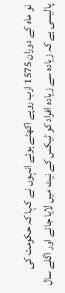نو ماہ کے دوران 1575 ارب روپے اکھٹے ہوئے انہوں نے کہا کہ حکومت کی پالیسی ہے کہ زیادہ سے زیادہ افراد کو ٹیکس کے نیٹ میں لایا جائے اور اگلے سال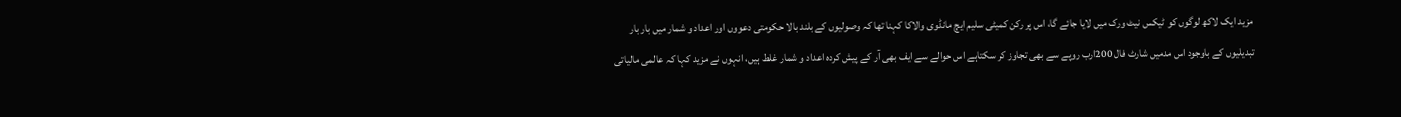مزید ایک لاکھ لوگوں کو ٹیکس نیٹ ورک میں لایا جائے گا، اس پر رکن کمیٹی سلیم ایچ مانڈوی والاکا کہنا تھا کہ وصولیوں کے بلند بالا حکومتی دعووں اور اعداد و شمار میں بار بار تبدیلیوں کے باوجود اس مدمیں شارٹ فال 200ارب روپے سے بھی تجاوز کر سکتاہے اس حوالے سے ایف بھی آر کے پیش کردہ اعداد و شمار غلط ہیں، انہوں نے مزید کہا کہ عالمی مالیاتی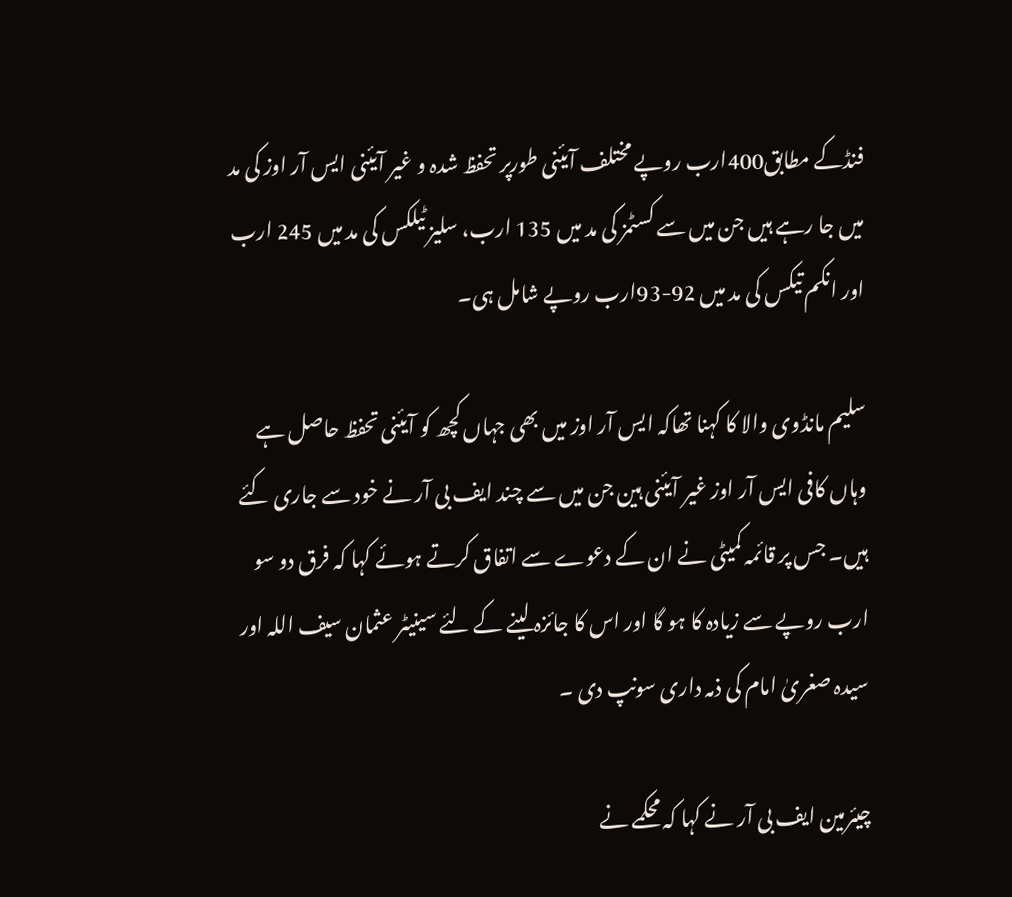فنڈکے مطابق400ارب روپے مختلف آیئنی طورپر تحفظ شدہ و غیر آیئنی ایس آر اوز کی مد میں جا رہے ہیں جن میں سے کسٹمز کی مد میں 135 ارب، سلیز ٹیلکس کی مد میں 245 ارب اور انکم تیکس کی مد میں 92-93ارب روپے شامل ہی۔

سلیم مانڈوی والا کا کہنا تھاکہ ایس آر اوز میں بھی جہاں کچھ کو آیئنی تحفظ حاصل ہے وہاں کافی ایس آر اوز غیر آیئنی ہین جن میں سے چند ایف بی آر نے خود سے جاری کئے ہیں۔ جس پر قائمہ کمیٹی نے ان کے دعوے سے اتفاق کرتے ہوئے کہا کہ فرق دو سو ارب روپے سے زیادہ کا ہو گا اور اس کا جائزہ لینے کے لئے سینیٹر عثمان سیف اللہ اور سیدہ صغریٰ امام کی ذمہ داری سونپ دی ۔

چیئرمین ایف بی آر نے کہا کہ محکمے نے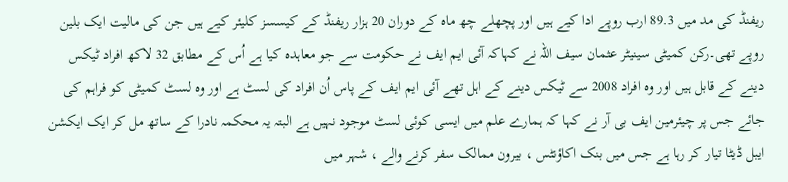ریفنڈ کی مد میں 89.3 ارب روپے ادا کیے ہیں اور پچھلے چھ ماہ کے دوران 20 ہزار ریفنڈ کے کیسسز کلیئر کیے ہیں جن کی مالیت ایک بلین روپے تھی۔رکن کمیٹی سینیٹر عثمان سیف اللہ نے کہاکہ آئی ایم ایف نے حکومت سے جو معاہدہ کیا ہے اُس کے مطابق 32 لاکھ افراد ٹیکس دینے کے قابل ہیں اور وہ افراد 2008 سے ٹیکس دینے کے اہل تھے آئی ایم ایف کے پاس اُن افراد کی لسٹ ہے اور وہ لسٹ کمیٹی کو فراہم کی جائے جس پر چیئرمین ایف بی آر نے کہا کہ ہمارے علم میں ایسی کوئی لسٹ موجود نہیں ہے البتہ یہ محکمہ نادرا کے ساتھ مل کر ایک ایکشن ایبل ڈیٹا تیار کر رہا ہے جس میں بنک اکاؤنٹس ، بیرون ممالک سفر کرنے والے ، شہر میں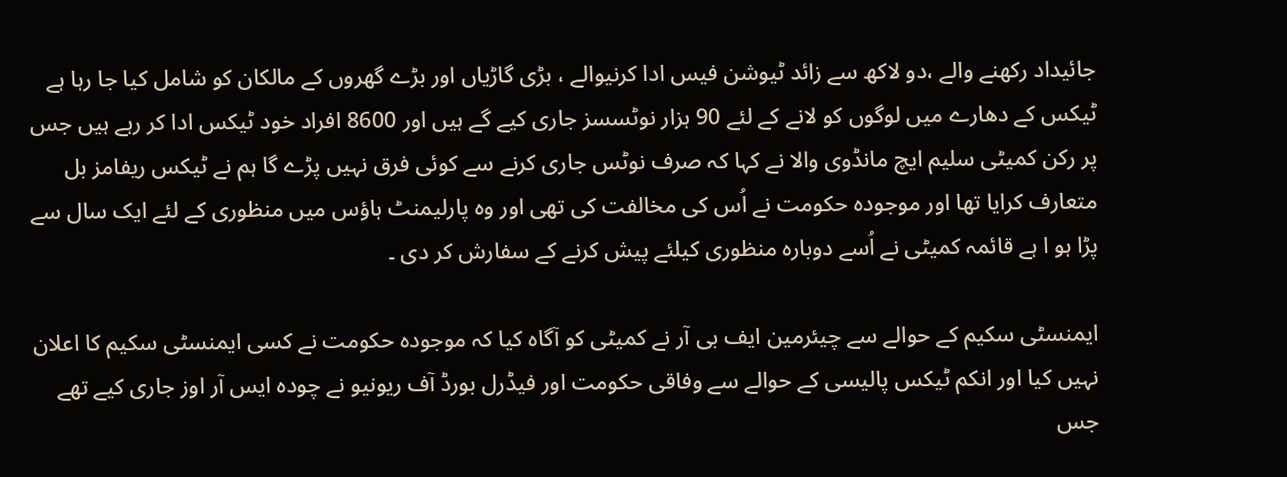جائیداد رکھنے والے ،دو لاکھ سے زائد ٹیوشن فیس ادا کرنیوالے ، بڑی گاڑیاں اور بڑے گھروں کے مالکان کو شامل کیا جا رہا ہے ٹیکس کے دھارے میں لوگوں کو لانے کے لئے 90 ہزار نوٹسسز جاری کیے گے ہیں اور 8600 افراد خود ٹیکس ادا کر رہے ہیں جس پر رکن کمیٹی سلیم ایچ مانڈوی والا نے کہا کہ صرف نوٹس جاری کرنے سے کوئی فرق نہیں پڑے گا ہم نے ٹیکس ریفامز بل متعارف کرایا تھا اور موجودہ حکومت نے اُس کی مخالفت کی تھی اور وہ پارلیمنٹ ہاؤس میں منظوری کے لئے ایک سال سے پڑا ہو ا ہے قائمہ کمیٹی نے اُسے دوبارہ منظوری کیلئے پیش کرنے کے سفارش کر دی ۔

ایمنسٹی سکیم کے حوالے سے چیئرمین ایف بی آر نے کمیٹی کو آگاہ کیا کہ موجودہ حکومت نے کسی ایمنسٹی سکیم کا اعلان نہیں کیا اور انکم ٹیکس پالیسی کے حوالے سے وفاقی حکومت اور فیڈرل بورڈ آف ریونیو نے چودہ ایس آر اوز جاری کیے تھے جس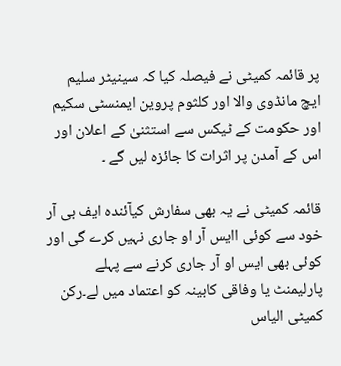پر قائمہ کمیٹی نے فیصلہ کیا کہ سینیٹر سلیم ایچ مانڈوی والا اور کلثوم پروین ایمنسٹی سکیم اور حکومت کے ٹیکس سے استثنیٰ کے اعلان اور اس کے آمدن پر اثرات کا جائزہ لیں گے ۔

قائمہ کمیٹی نے یہ بھی سفارش کیآئندہ ایف بی آر خود سے کوئی اایس آر او جاری نہیں کرے گی اور کوئی بھی ایس او آر جاری کرنے سے پہلے پارلیمنٹ یا وفاقی کابینہ کو اعتماد میں لے۔رکن کمیٹی الیاس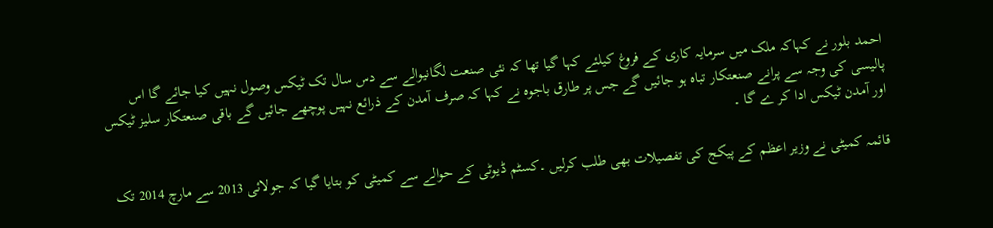احمد بلور نے کہاکہ ملک میں سرمایہ کاری کے فروغ کیلئے کہا گیا تھا کہ نئی صنعت لگانیوالے سے دس سال تک ٹیکس وصول نہیں کیا جائے گا اس پالیسی کی وجہ سے پرانے صنعتکار تباہ ہو جائیں گے جس پر طارق باجوہ نے کہا کہ صرف آمدن کے ذرائع نہیں پوچھے جائیں گے باقی صنعتکار سلیز ٹیکس اور آمدن ٹیکس ادا کر ے گا ۔

قائمہ کمیٹی نے وزیر اعظم کے پیکج کی تفصیلات بھی طلب کرلیں ۔کسٹم ڈیوٹی کے حوالے سے کمیٹی کو بتایا گیا کہ جولائی 2013 سے مارچ 2014 تک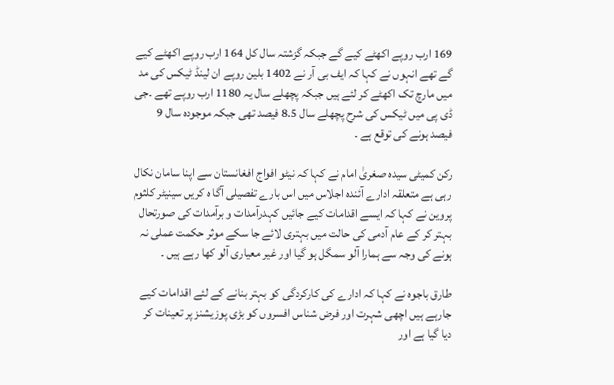169 ارب روپے اکھٹے کیے گے جبکہ گزشتہ سال کل 164 ارب روپے اکھٹے کیے گے تھے انہوں نے کہا کہ ایف بی آر نے 1402 بلین روپے ان لینڈ ٹیکس کی مد میں مارچ تک اکھٹے کر لئے ہیں جبکہ پچھلے سال یہ 1180 ارب روپے تھے ۔جی ڈی پی میں ٹیکس کی شرح پچھلے سال 8.5 فیصد تھی جبکہ موجودہ سال 9 فیصد ہونے کی توقع ہے ۔

رکن کمیٹی سیدہ صغریٰ امام نے کہا کہ نیٹو افواج افغانستان سے اپنا سامان نکال رہی ہے متعلقہ ادارے آئندہ اجلاس میں اس بارے تفصیلی آگا ہ کریں سینیٹر کلثوم پروین نے کہا کہ ایسے اقدامات کیے جائیں کہدرآمدات و برآمدات کی صورتحال بہتر کر کے عام آدمی کی حالت میں بہتری لائے جا سکے موثر حکمت عملی نہ ہونے کی وجہ سے ہمارا آلو سمگل ہو گیا اور غیر معیاری آلو کھا رہے ہیں ۔

طارق باجوہ نے کہا کہ ادارے کی کارکردگی کو بہتر بنانے کے لئے اقدامات کیے جارہے ہیں اچھی شہرت اور فرض شناس افسروں کو بڑی پوزیشنز پر تعینات کر دیا گیا ہے اور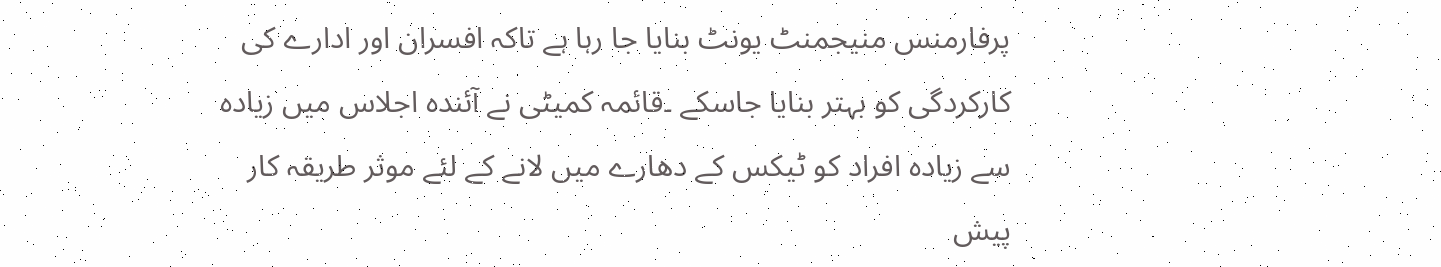پرفارمنس منیجمنٹ یونٹ بنایا جا رہا ہے تاکہ افسران اور ادارے کی کارکردگی کو بہتر بنایا جاسکے ۔قائمہ کمیٹی نے آئندہ اجلاس میں زیادہ سے زیادہ افراد کو ٹیکس کے دھارے میں لانے کے لئے موثر طریقہ کار پیش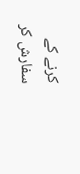کرنے کے سفارش کر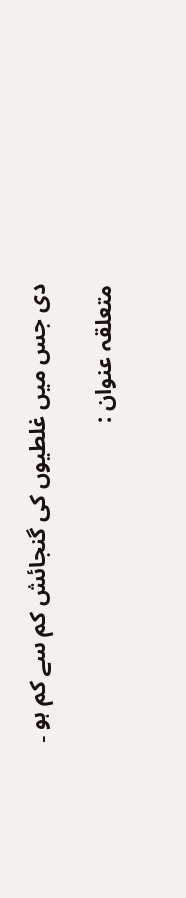دی جس میں غلطیوں کی گنجائش کم سے کم ہو ۔

متعلقہ عنوان :